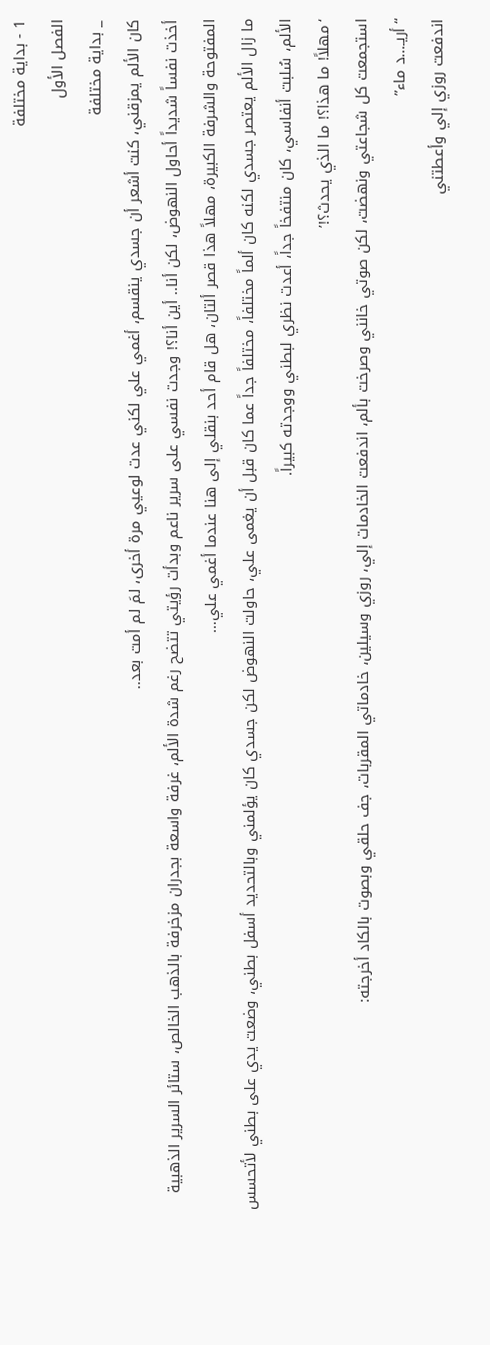1 - بداية مختلفة
الفصل الأول
_ بداية مختلفة
كان الألم يمزقني، كنت أشعر أن جسدي ينقسم، أغمي علي لكني عدت لوعيي مرة أخرى، لمَ لم أمت بعد..
أخذت نفساً شديداً أحاول النهوض، لكن أنا.. أين أنا؟! وجدت نفسي على سرير ناعم وبدأت رؤيتي تتضح رغم شدة الألم، غرفة واسعة بجدران مزخرفة بالذهب الخالص، ستائر السرير الذهبية المفتوحة والشرفة الكبيرة، مهلاً هذا قصر ألتان، هل قام أحد بنقلي إلى هنا عندما أغمي علي…
ما زال الألم يعتصر جسدي لكنه كان ألماً مختلفاً، مختلفاً جداً عما كان قبل أن يغمى علي، حاولت النهوض لكن جسدي كان يؤلمني وبالتحديد أسفل بطني، وضعت يدي على بطني لأتحسس الألم، سُلبت أنفاسي، كان منتفخاً جداً، أعدت نظري لبطني ووجدته كبيراً.
‘مهلاً! ما هذا؟! ما الذي يحدث؟!’
استجمعت كل شجاعتي ونهضت، لكن صوتي خانني وصرخت بألم، اندفعت الخادمات إلي، روزي وسيلين، خادماتي المقربات، جف حلقي وبصوت بالكاد أخرجته:
“أريـ…د ماء”
اندفعت روزي إلي وأعطتني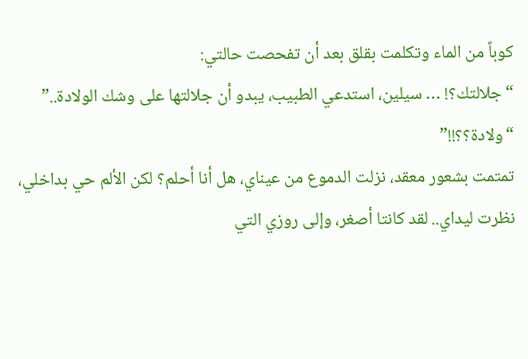كوباً من الماء وتكلمت بقلق بعد أن تفحصت حالتي:
“جلالتك؟! … سيلين، استدعي الطبيب، يبدو أن جلالتها على وشك الولادة..”
“ولادة؟؟!!”
تمتمت بشعور معقد، نزلت الدموع من عيناي، هل أنا أحلم؟ لكن الألم حي بداخلي، نظرت ليداي.. لقد كانتا أصغر، وإلى روزي التي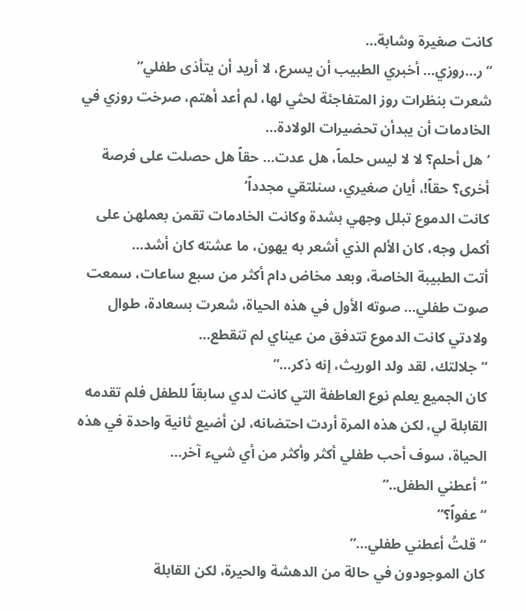كانت صغيرة وشابة…
“ر…روزي… أخبري الطبيب أن يسرع، لا أريد أن يتأذى طفلي”
شعرت بنظرات روز المتفاجئة لحثي لها، لم أعد أهتم، صرخت روزي في الخادمات أن يبدأن تحضيرات الولادة…
‘هل أحلم؟ لا لا ليس حلماً، هل عدت… حقاً هل حصلت على فرصة أخرى؟ حقاً!، أيان صغيري، سنلتقي مجدداً’
كانت الدموع تبلل وجهي بشدة وكانت الخادمات تقمن بعملهن على أكمل وجه، كان الألم الذي أشعر به يهون، ما عشته كان أشد…
أتت الطبيبة الخاصة، وبعد مخاض دام أكثر من سبع ساعات، سمعت صوت طفلي… صوته الأول في هذه الحياة، شعرت بسعادة، طوال ولادتي كانت الدموع تتدفق من عيناي لم تنقطع…
“جلالتك، لقد ولد الوريث، إنه ذكر…”
كان الجميع يعلم نوع العاطفة التي كانت لدي سابقاً للطفل فلم تقدمه القابلة لي، لكن هذه المرة أردت احتضانه، لن أضيع ثانية واحدة في هذه الحياة، سوف أحب طفلي أكثر وأكثر من أي شيء آخر…
“أعطني الطفل..”
“عفواً؟”
“قلتُ أعطني طفلي…”
كان الموجودون في حالة من الدهشة والحيرة، لكن القابلة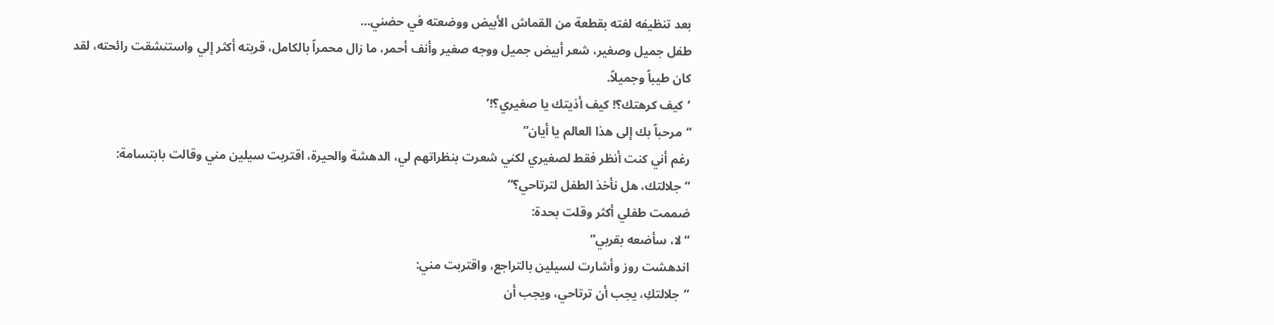بعد تنظيفه لفته بقطعة من القماش الأبيض ووضعته في حضني…
طفل جميل وصغير، شعر أبيض جميل ووجه صغير وأنف أحمر، ما زال محمراً بالكامل، قربته أكثر إلي واستنشقت رائحته، لقد كان طيباً وجميلاً.
‘كيف كرهتك؟! كيف أذيتك يا صغيري؟!’
“مرحباً بك إلى هذا العالم يا أيان”
رغم أني كنت أنظر فقط لصغيري لكني شعرت بنظراتهم لي، الدهشة والحيرة، اقتربت سيلين مني وقالت بابتسامة:
“جلالتك، هل نأخذ الطفل لترتاحي؟”
ضممت طفلي أكثر وقلت بحدة:
“لا، سأضعه بقربي”
اندهشت روز وأشارت لسيلين بالتراجع، واقتربت مني:
“جلالتكِ، يجب أن ترتاحي، ويجب أن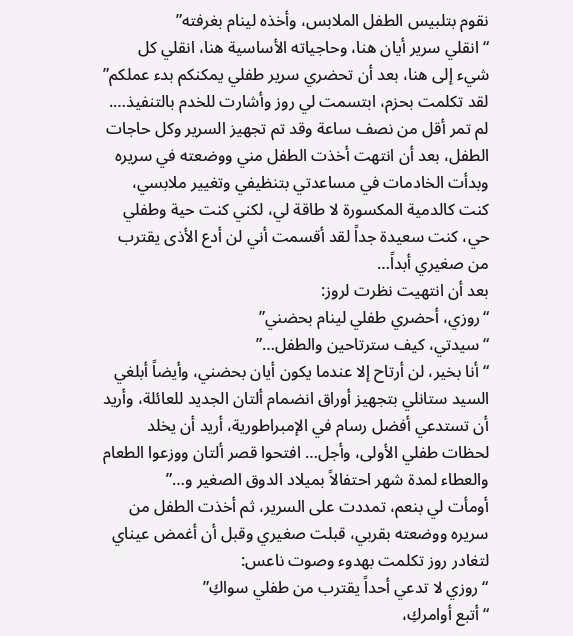نقوم بتلبيس الطفل الملابس، وأخذه لينام بغرفته”
“انقلي سرير أيان هنا، وحاجياته الأساسية هنا، انقلي كل شيء إلى هنا، بعد أن تحضري سرير طفلي يمكنكم بدء عملكم”
لقد تكلمت بحزم، ابتسمت لي روز وأشارت للخدم بالتنفيذ….
لم تمر أقل من نصف ساعة وقد تم تجهيز السرير وكل حاجات الطفل، بعد أن انتهت أخذت الطفل مني ووضعته في سريره وبدأت الخادمات في مساعدتي بتنظيفي وتغيير ملابسي، كنت كالدمية المكسورة لا طاقة لي، لكني كنت حية وطفلي حي، كنت سعيدة جداً لقد أقسمت أني لن أدع الأذى يقترب من صغيري أبداً…
بعد أن انتهيت نظرت لروز:
“روزي، أحضري طفلي لينام بحضني”
“سيدتي، كيف سترتاحين والطفل…”
“أنا بخير، لن أرتاح إلا عندما يكون أيان بحضني، وأيضاً أبلغي السيد ستانلي بتجهيز أوراق انضمام ألتان الجديد للعائلة، وأريد أن تستدعي أفضل رسام في الإمبراطورية، أريد أن يخلد لحظات طفلي الأولى، وأجل… افتحوا قصر ألتان ووزعوا الطعام والعطاء لمدة شهر احتفالاً بميلاد الدوق الصغير و…”
أومأت لي بنعم، تمددت على السرير، ثم أخذت الطفل من سريره ووضعته بقربي، قبلت صغيري وقبل أن أغمض عيناي لتغادر روز تكلمت بهدوء وصوت ناعس:
“روزي لا تدعي أحداً يقترب من طفلي سواكِ”
“أتبع أوامركِ،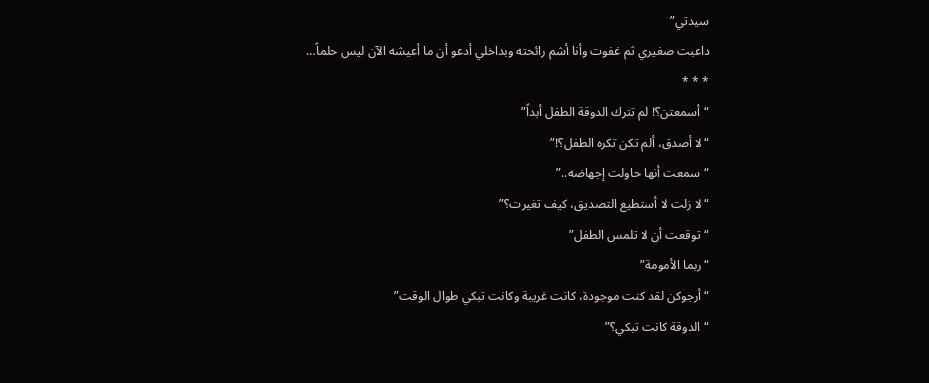سيدتي”
داعبت صغيري ثم غفوت وأنا أشم رائحته وبداخلي أدعو أن ما أعيشه الآن ليس حلماً…
* * *
“أسمعتن؟! لم تترك الدوقة الطفل أبداً”
“لا أصدق، ألم تكن تكره الطفل؟!”
“سمعت أنها حاولت إجهاضه..”
“لا زلت لا أستطيع التصديق، كيف تغيرت؟”
“توقعت أن لا تلمس الطفل”
“ربما الأمومة”
“أرجوكن لقد كنت موجودة، كانت غريبة وكانت تبكي طوال الوقت”
“الدوقة كانت تبكي؟”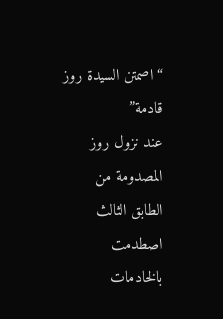“اصمتن السيدة روز قادمة”
عند نزول روز المصدومة من الطابق الثالث اصطدمت بالخادمات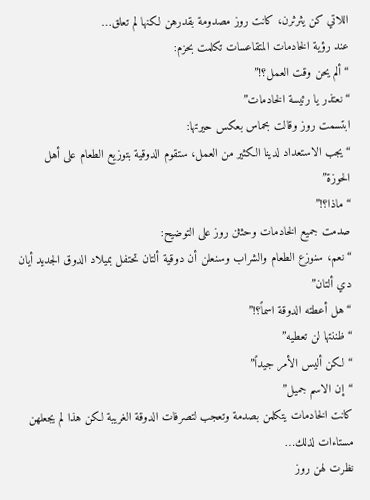اللاتي كن يثرثرن، كانت روز مصدومة بقدرهن لكنها لم تعلق…
عند رؤية الخادمات المتقاعسات تكلمت بحزم:
“ألم يحن وقت العمل؟!”
“نعتذر يا رئيسة الخادمات”
ابتسمت روز وقالت بحماس بعكس حيرتها:
“يجب الاستعداد لدينا الكثير من العمل، ستقوم الدوقية بتوزيع الطعام على أهل الحوزة”
“ماذا؟!”
صدمت جميع الخادمات وحثثن روز على التوضيح:
“نعم، سنوزع الطعام والشراب وسنعلن أن دوقية ألتان تحتفل بميلاد الدوق الجديد أيان دي ألتان”
“هل أعطته الدوقة اسماً؟!”
“ظننتها لن تعطيه”
“لكن أليس الأمر جيداً”
“إن الاسم جميل”
كانت الخادمات يتكلمن بصدمة وتعجب لتصرفات الدوقة الغريبة لكن هذا لم يجعلهن مستاءات لذلك…
نظرت لهن روز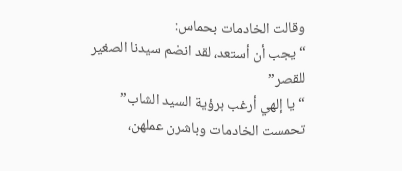وقالت الخادمات بحماس:
“يجب أن أستعد، لقد انضم سيدنا الصغير للقصر”
“يا إلهي أرغب برؤية السيد الشاب”
تحمست الخادمات وباشرن عملهن،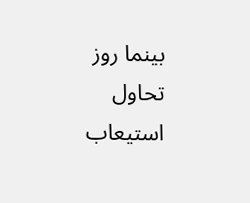بينما روز تحاول استيعاب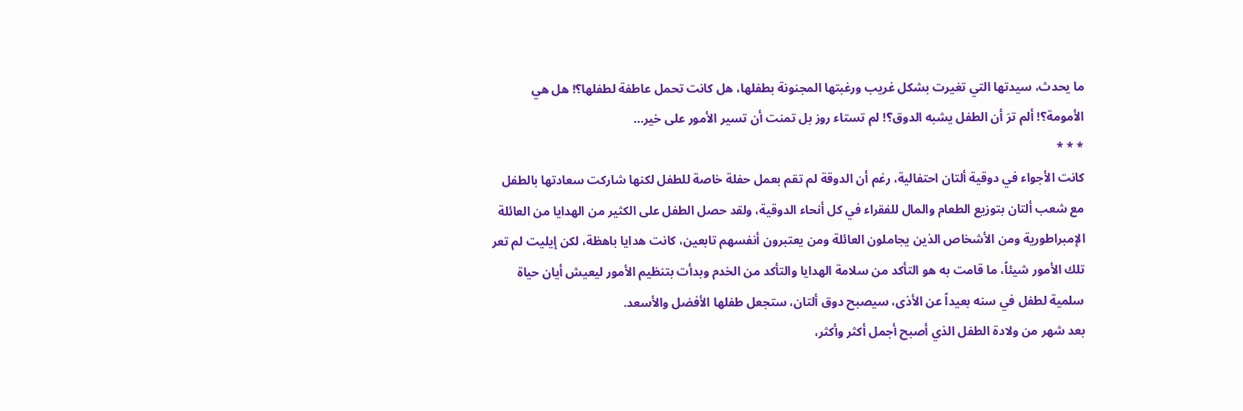ما يحدث، سيدتها التي تغيرت بشكل غريب ورغبتها المجنونة بطفلها، هل كانت تحمل عاطفة لطفلها؟! هل هي الأمومة؟! ألم ترَ أن الطفل يشبه الدوق؟! لم تستاء روز بل تمنت أن تسير الأمور على خير…
* * *
كانت الأجواء في دوقية ألتان احتفالية، رغم أن الدوقة لم تقم بعمل حفلة خاصة للطفل لكنها شاركت سعادتها بالطفل مع شعب ألتان بتوزيع الطعام والمال للفقراء في كل أنحاء الدوقية، ولقد حصل الطفل على الكثير من الهدايا من العائلة الإمبراطورية ومن الأشخاص الذين يجاملون العائلة ومن يعتبرون أنفسهم تابعين، كانت هدايا باهظة، لكن إيليت لم تعر تلك الأمور شيئاً، ما قامت به هو التأكد من سلامة الهدايا والتأكد من الخدم وبدأت بتنظيم الأمور ليعيش أيان حياة سلمية لطفل في سنه بعيداً عن الأذى، سيصبح دوق ألتان، ستجعل طفلها الأفضل والأسعد.
بعد شهر من ولادة الطفل الذي أصبح أجمل أكثر وأكثر،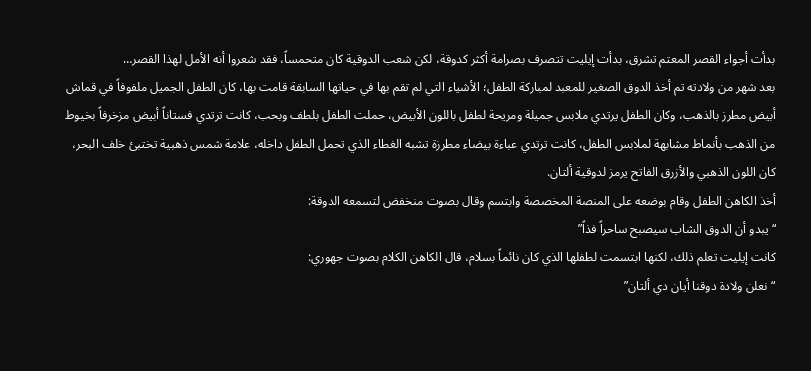بدأت أجواء القصر المعتم تشرق، بدأت إيليت تتصرف بصرامة أكثر كدوقة، لكن شعب الدوقية كان متحمساً، فقد شعروا أنه الأمل لهذا القصر…
بعد شهر من ولادته تم أخذ الدوق الصغير للمعبد لمباركة الطفل؛ الأشياء التي لم تقم بها في حياتها السابقة قامت بها، كان الطفل الجميل ملفوفاً في قماش أبيض مطرز بالذهب، وكان الطفل يرتدي ملابس جميلة ومريحة لطفل باللون الأبيض، حملت الطفل بلطف وبحب، كانت ترتدي فستاناً أبيض مزخرفاً بخيوط من الذهب بأنماط مشابهة لملابس الطفل، كانت ترتدي عباءة بيضاء مطرزة تشبه الغطاء الذي تحمل الطفل داخله، علامة شمس ذهبية تختبئ خلف البحر، كان اللون الذهبي والأزرق الفاتح يرمز لدوقية ألتان.
أخذ الكاهن الطفل وقام بوضعه على المنصة المخصصة وابتسم وقال بصوت منخفض لتسمعه الدوقة:
“يبدو أن الدوق الشاب سيصبح ساحراً فذاً”
كانت إيليت تعلم ذلك، لكنها ابتسمت لطفلها الذي كان نائماً بسلام، قال الكاهن الكلام بصوت جهوري:
“نعلن ولادة دوقنا أيان دي ألتان”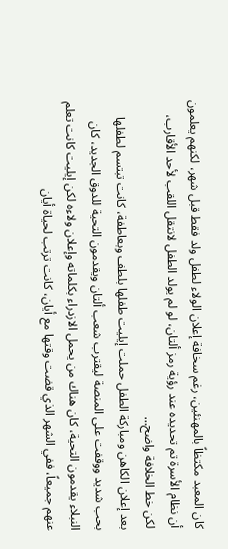كان المعبد مكتظاً بالمهنئين، رغم سخافة إعلان الولاء لطفل ولد فقط قبل شهر، لكنهم يعلمون أن نظام الأسرة تم تحديده عند رؤية رمز ألتان، لو لم يولد الطفل لانتقل اللقب لأحد الأقارب، لكن خط الخلافة واضح…
بعد إعلان الكاهن ومباركة الطفل حملت إيليت طفلها بلطف وبعاطفة، كانت تبتسم لطفلها بحب شديد ووقفت على المنصة ليقترب شعب ألتان ويقدمون التحية للدوق الجديد، كان النبلاء يقدمون التحية، كان هناك من يحمل الازدراء بكلماته وإعلان ولاءه لكن إيليت كانت تعلم عنهم جميعاً، ففي الشهر الذي قضت وقتها مع أيان، كانت ترتب لحياة أيان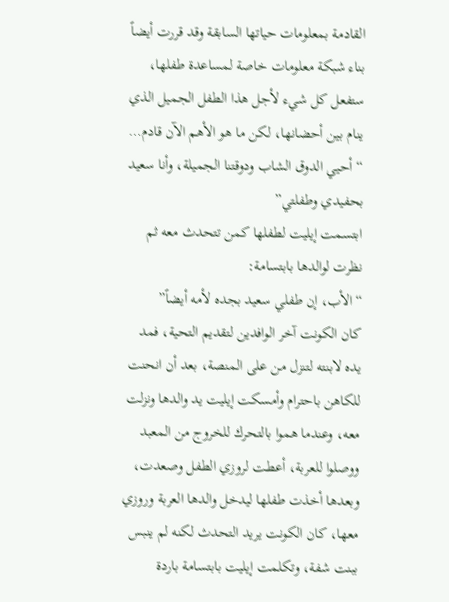القادمة بمعلومات حياتها السابقة وقد قررت أيضاً بناء شبكة معلومات خاصة لمساعدة طفلها، ستفعل كل شيء لأجل هذا الطفل الجميل الذي ينام بين أحضانها، لكن ما هو الأهم الآن قادم…
“أحيي الدوق الشاب ودوقتنا الجميلة، وأنا سعيد بحفيدي وطفلتي”
ابتسمت إيليت لطفلها كمن تتحدث معه ثم نظرت لوالدها بابتسامة:
“الأب، إن طفلي سعيد بجده لأمه أيضاً”
كان الكونت آخر الوافدين لتقديم التحية، فمد يده لابنته لتنزل من على المنصة، بعد أن انحنت للكاهن باحترام وأمسكت إيليت يد والدها ونزلت معه، وعندما هموا بالتحرك للخروج من المعبد ووصلوا للعربة، أعطت لروزي الطفل وصعدت، وبعدها أخذت طفلها ليدخل والدها العربة وروزي معها، كان الكونت يريد التحدث لكنه لم ينبس ببنت شفة، وتكلمت إيليت بابتسامة باردة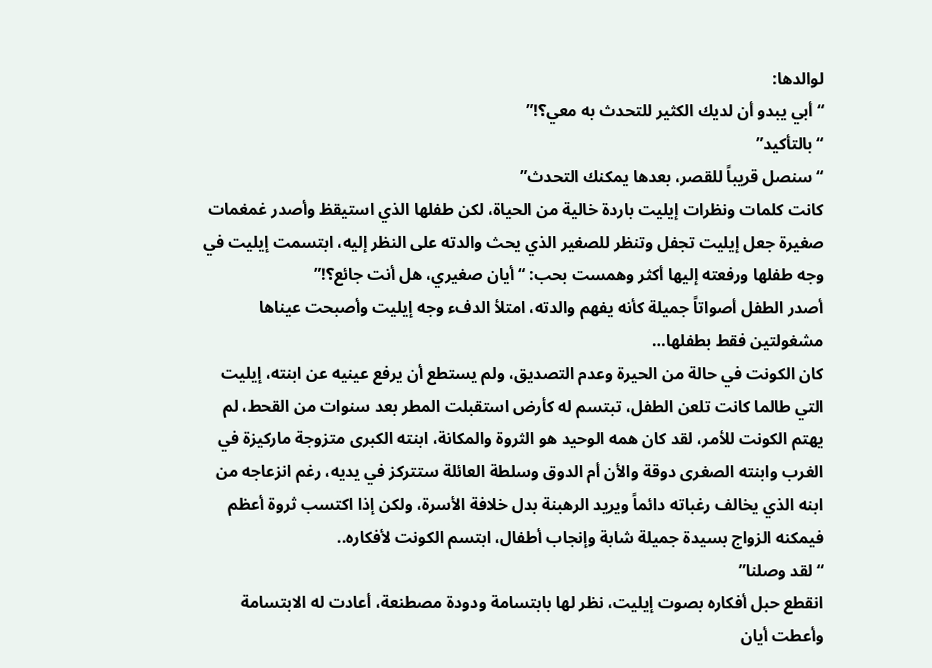لوالدها:
“أبي يبدو أن لديك الكثير للتحدث به معي؟!”
“بالتأكيد”
“سنصل قريباً للقصر، بعدها يمكنك التحدث”
كانت كلمات ونظرات إيليت باردة خالية من الحياة، لكن طفلها الذي استيقظ وأصدر غمغمات صغيرة جعل إيليت تجفل وتنظر للصغير الذي يحث والدته على النظر إليه، ابتسمت إيليت في وجه طفلها ورفعته إليها أكثر وهمست بحب: “أيان صغيري، هل أنت جائع؟!”
أصدر الطفل أصواتاً جميلة كأنه يفهم والدته، امتلأ الدفء وجه إيليت وأصبحت عيناها مشغولتين فقط بطفلها…
كان الكونت في حالة من الحيرة وعدم التصديق، ولم يستطع أن يرفع عينيه عن ابنته، إيليت التي طالما كانت تلعن الطفل، تبتسم له كأرض استقبلت المطر بعد سنوات من القحط، لم يهتم الكونت للأمر، لقد كان همه الوحيد هو الثروة والمكانة، ابنته الكبرى متزوجة ماركيزة في الغرب وابنته الصغرى دوقة والأن أم الدوق وسلطة العائلة ستتركز في يديه، رغم انزعاجه من ابنه الذي يخالف رغباته دائماً ويريد الرهبنة بدل خلافة الأسرة، ولكن إذا اكتسب ثروة أعظم فيمكنه الزواج بسيدة جميلة شابة وإنجاب أطفال، ابتسم الكونت لأفكاره..
“لقد وصلنا”
انقطع حبل أفكاره بصوت إيليت، نظر لها بابتسامة ودودة مصطنعة، أعادت له الابتسامة وأعطت أيان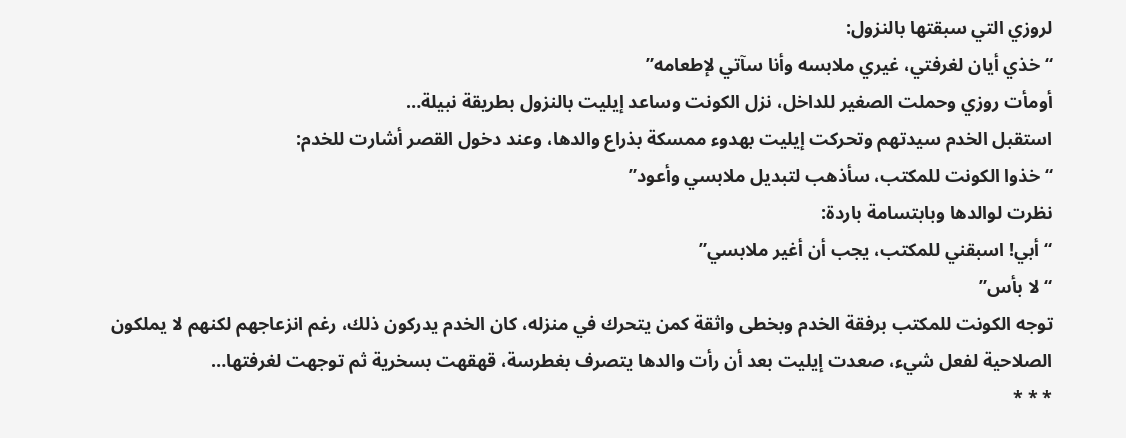لروزي التي سبقتها بالنزول:
“خذي أيان لغرفتي، غيري ملابسه وأنا سآتي لإطعامه”
أومأت روزي وحملت الصغير للداخل، نزل الكونت وساعد إيليت بالنزول بطريقة نبيلة…
استقبل الخدم سيدتهم وتحركت إيليت بهدوء ممسكة بذراع والدها، وعند دخول القصر أشارت للخدم:
“خذوا الكونت للمكتب، سأذهب لتبديل ملابسي وأعود”
نظرت لوالدها وبابتسامة باردة:
“أبي! اسبقني للمكتب، يجب أن أغير ملابسي”
“لا بأس”
توجه الكونت للمكتب برفقة الخدم وبخطى واثقة كمن يتحرك في منزله، كان الخدم يدركون ذلك، رغم انزعاجهم لكنهم لا يملكون الصلاحية لفعل شيء، صعدت إيليت بعد أن رأت والدها يتصرف بغطرسة، قهقهت بسخرية ثم توجهت لغرفتها…
* * *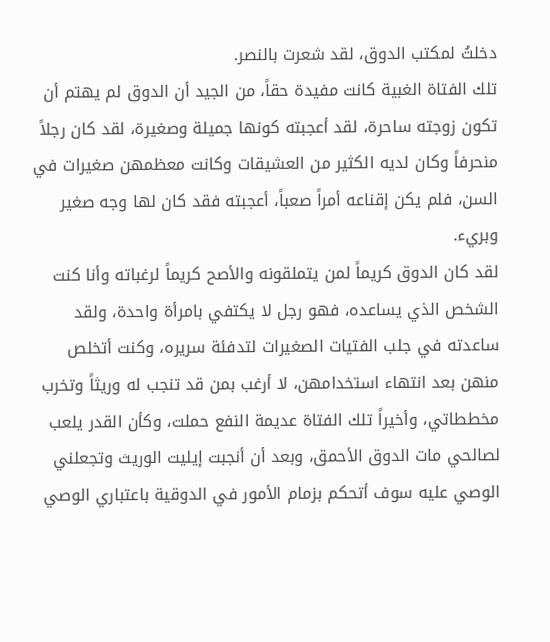دخلتُ لمكتب الدوق، لقد شعرت بالنصر.
تلك الفتاة الغبية كانت مفيدة حقاً، من الجيد أن الدوق لم يهتم أن تكون زوجته ساحرة، لقد أعجبته كونها جميلة وصغيرة، لقد كان رجلاً منحرفاً وكان لديه الكثير من العشيقات وكانت معظمهن صغيرات في السن، فلم يكن إقناعه أمراً صعباً، أعجبته فقد كان لها وجه صغير وبريء.
لقد كان الدوق كريماً لمن يتملقونه والأصح كريماً لرغباته وأنا كنت الشخص الذي يساعده، فهو رجل لا يكتفي بامرأة واحدة، ولقد ساعدته في جلب الفتيات الصغيرات لتدفئة سريره، وكنت أتخلص منهن بعد انتهاء استخدامهن، لا أرغب بمن قد تنجب له وريثاً وتخرب مخططاتي، وأخيراً تلك الفتاة عديمة النفع حملت، وكأن القدر يلعب لصالحي مات الدوق الأحمق، وبعد أن أنجبت إيليت الوريث وتجعلني الوصي عليه سوف أتحكم بزمام الأمور في الدوقية باعتباري الوصي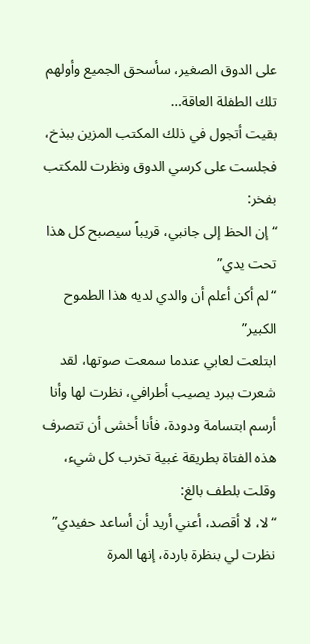على الدوق الصغير، سأسحق الجميع وأولهم تلك الطفلة العاقة…
بقيت أتجول في ذلك المكتب المزين ببذخ، فجلست على كرسي الدوق ونظرت للمكتب بفخر:
“إن الحظ إلى جانبي، قريباً سيصبح كل هذا تحت يدي”
“لم أكن أعلم أن والدي لديه هذا الطموح الكبير”
ابتلعت لعابي عندما سمعت صوتها، لقد شعرت ببرد يصيب أطرافي، نظرت لها وأنا أرسم ابتسامة ودودة، فأنا أخشى أن تتصرف هذه الفتاة بطريقة غبية تخرب كل شيء، وقلت بلطف بالغ:
“لا، لا أقصد، أعني أريد أن أساعد حفيدي”
نظرت لي بنظرة باردة، إنها المرة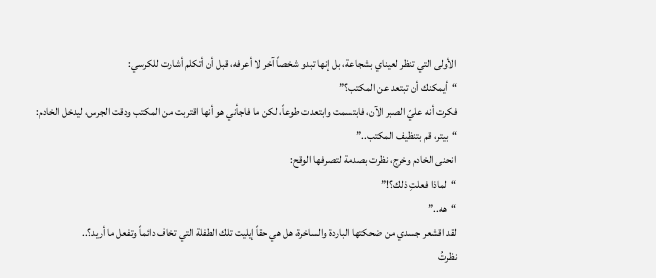الأولى التي تنظر لعيناي بشجاعة، بل إنها تبدو شخصاً آخر لا أعرفه، قبل أن أتكلم أشارت للكرسي:
“أيمكنك أن تبتعد عن المكتب؟”
فكرت أنه عليّ الصبر الآن، فابتسمت وابتعدت طوعاً، لكن ما فاجأني هو أنها اقتربت من المكتب ودقت الجرس، ليدخل الخادم:
“بيتر، قم بتنظيف المكتب..”
انحنى الخادم وخرج، نظرت بصدمة لتصرفها الوقح:
“لماذا فعلتِ ذلك؟!”
“هه..”
لقد اقشعر جسدي من ضحكتها الباردة والساخرة، هل هي حقاً إيليت تلك الطفلة التي تخاف دائماً وتفعل ما أريد؟..
نظرتُ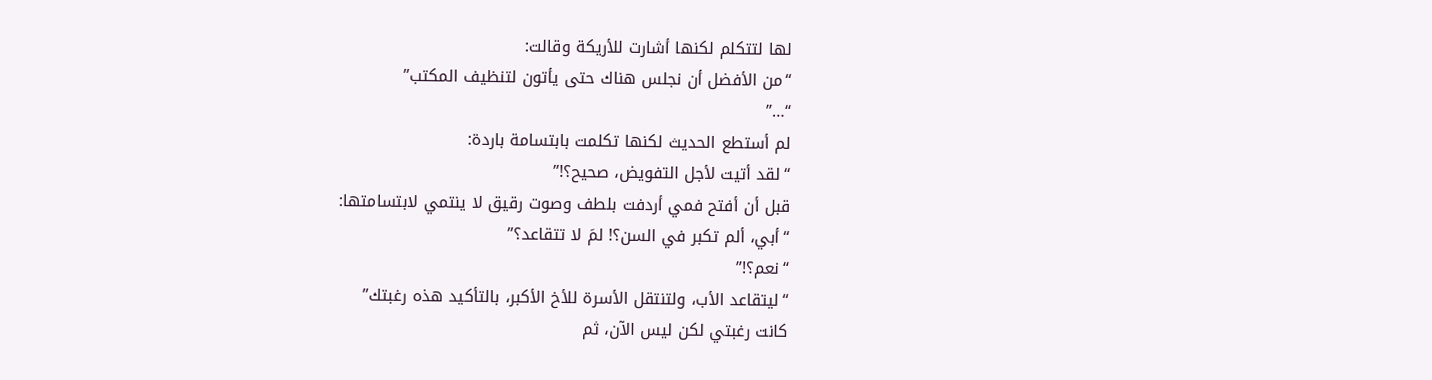لها لتتكلم لكنها أشارت للأريكة وقالت:
“من الأفضل أن نجلس هناك حتى يأتون لتنظيف المكتب”
“…”
لم أستطع الحديث لكنها تكلمت بابتسامة باردة:
“لقد أتيت لأجل التفويض، صحيح؟!”
قبل أن أفتح فمي أردفت بلطف وصوت رقيق لا ينتمي لابتسامتها:
“أبي، ألم تكبر في السن؟! لمَ لا تتقاعد؟”
“نعم؟!”
“ليتقاعد الأب، ولتنتقل الأسرة للأخ الأكبر، بالتأكيد هذه رغبتك”
كانت رغبتي لكن ليس الآن، ثم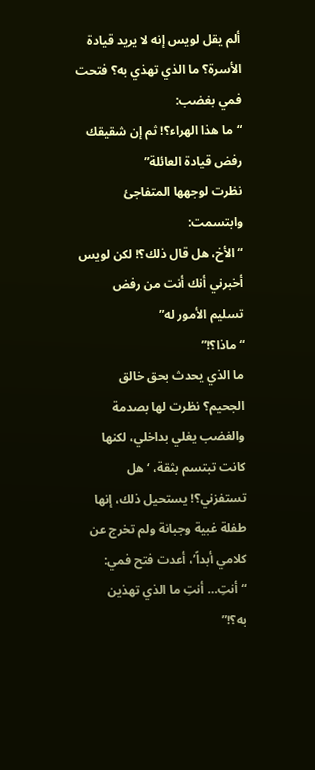ألم يقل لويس إنه لا يريد قيادة الأسرة؟ ما الذي تهذي به؟ فتحت فمي بغضب:
“ما هذا الهراء؟! ثم إن شقيقك رفض قيادة العائلة”
نظرت لوجهها المتفاجئ وابتسمت:
“الأخ، هل قال ذلك؟! لكن لويس أخبرني أنك أنت من رفض تسليم الأمور له”
“ماذا؟!”
ما الذي يحدث بحق خالق الجحيم؟ نظرت لها بصدمة والغضب يغلي بداخلي، لكنها كانت تبتسم بثقة، ‘هل تستفزني؟! يستحيل ذلك، إنها طفلة غبية وجبانة ولم تخرج عن كلامي أبداً’، أعدت فتح فمي:
“أنتِ… أنتِ ما الذي تهذين به؟!”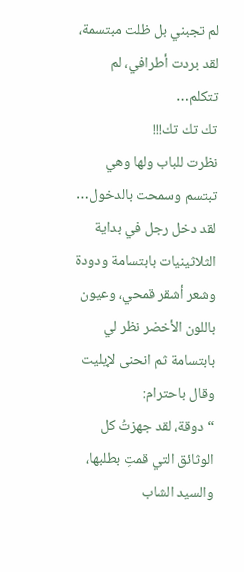لم تجبني بل ظلت مبتسمة، لقد بردت أطرافي، لم تتكلم…
تك تك تك!!!
نظرت للباب ولها وهي تبتسم وسمحت بالدخول…
لقد دخل رجل في بداية الثلاثينيات بابتسامة ودودة وشعر أشقر قمحي، وعيون باللون الأخضر نظر لي بابتسامة ثم انحنى لإيليت وقال باحترام:
“دوقة، لقد جهزتُ كل الوثائق التي قمتِ بطلبها، والسيد الشاب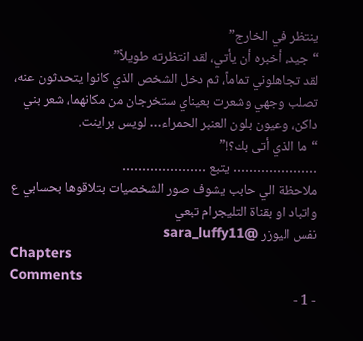ينتظر في الخارج”
“جيد، أخبره أن يأتي، لقد انتظرته طويلاً”
لقد تجاهلوني تماماً، ثم دخل الشخص الذي كانوا يتحدثون عنه، تصلب وجهي وشعرت بعيناي ستخرجان من مكانهما، شعر بني داكن، وعيون بلون العنبر الحمراء… لويس براينت.
“ما الذي أتى بك؟!”
………………… يتبع …………………
ملاحظة الي حابب يشوف صور الشخصيات بتلاقوها بحسابي ع واتباد او بقناة التليجرام تبعي
نفس اليوزر @sara_luffy11
Chapters
Comments
- 1 -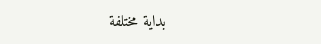بداية مختلفة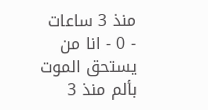منذ 3 ساعات
- 0 - انا من يستحق الموت بألم منذ 3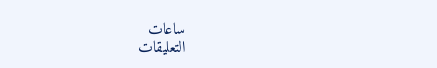ساعات
التعليقات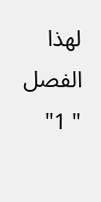لهذا الفصل " 1"